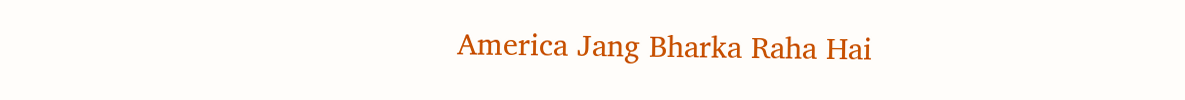America Jang Bharka Raha Hai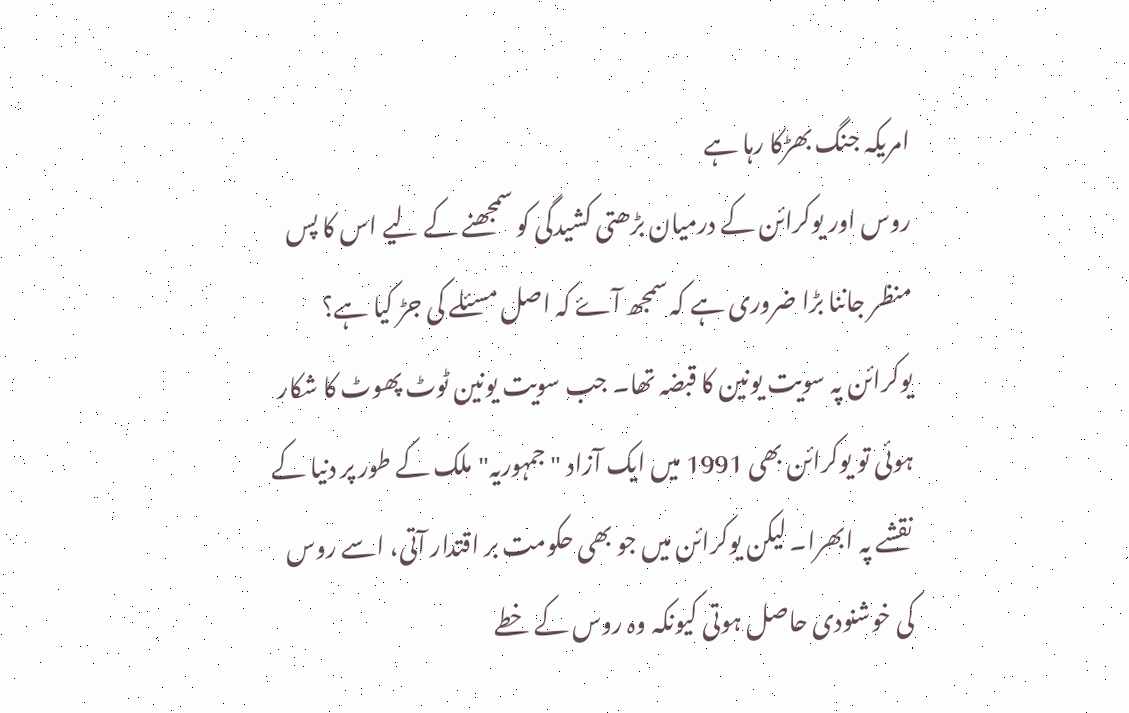امریکہ جنگ بھڑکا رہا ہے
روس اور یوکرائن کے درمیان بڑھتی کشیدگی کو سمجھنے کے لیے اس کا پس منظر جاننا بڑا ضروری ہے کہ سمجھ آۓ کہ اصل مسئلے کی جڑ کیا ہے؟ یوکرائن پہ سویت یونین کا قبضہ تھا۔ جب سویت یونین ٹوٹ پھوٹ کا شکار ہوئی تو یوکرائن بھی 1991 میں ایک آزاد "جمہوریہ"ملک کے طور پر دنیا کے نقشے پہ ابھرا۔ لیکن یوکرائن میں جو بھی حکومت بر اقتدار آتی، اسے روس کی خوشنودی حاصل ہوتی کیونکہ وہ روس کے خطے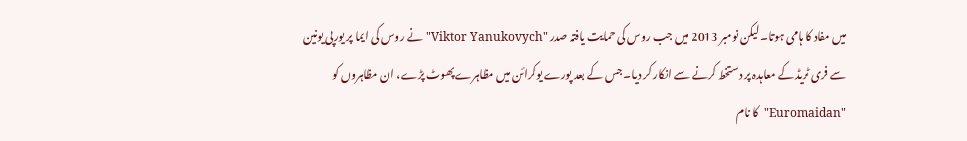میں مفاد کا ہامی ہوتا۔ لیکن نومبر 2013 میں جب روس کی حمایت یافتہ صدر "Viktor Yanukovych"نے روس کی ایما پر یورپی یونین سے فری ٹریڈ کے معاہدہ پر دستخط کرنے سے انکار کر دیا۔ جس کے بعد پورے یوکرائن میں مظاہرے پھوٹ پڑے، ان مظاہروں کو "Euromaidan"کا نام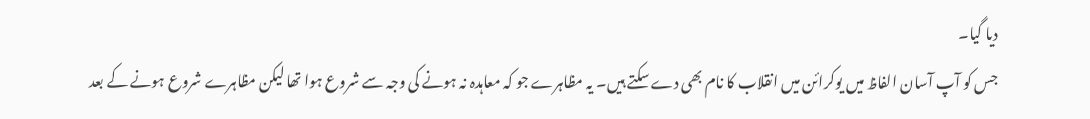دیا گیا۔
جس کو آپ آسان الفاظ میں یوکرائن میں انقلاب کا نام بھی دے سکتے ہیں۔ یہ مظاہرے جو کہ معاہدہ نہ ہونے کی وجہ سے شروع ہوا تھا لیکن مظاہرے شروع ہونے کے بعد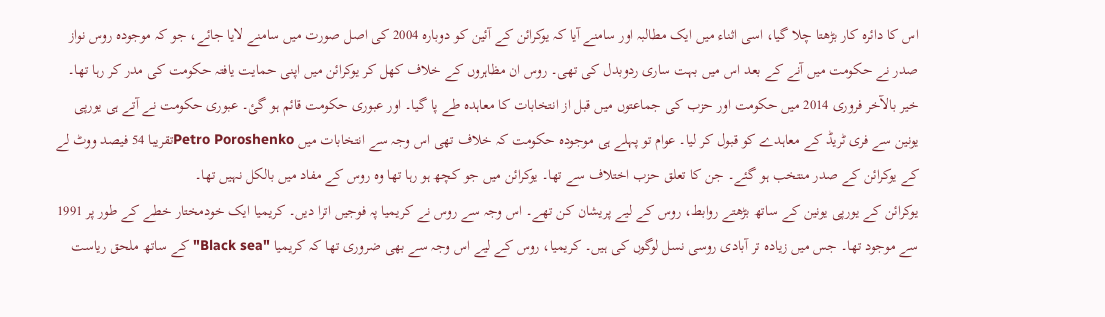اس کا دائرہ کار بڑھتا چلا گیا، اسی اثناء میں ایک مطالبہ اور سامنے آیا کہ یوکرائن کے آئین کو دوبارہ 2004 کی اصل صورت میں سامنے لایا جائے، جو کہ موجودہ روس نواز صدر نے حکومت میں آنے کے بعد اس میں بہت ساری ردوبدل کی تھی۔ روس ان مظاہروں کے خلاف کھل کر یوکرائن میں اپنی حمایت یافتہ حکومت کی مدر کر رہا تھا۔
خیر بالآخر فروری 2014 میں حکومت اور حزب کی جماعتوں میں قبل از انتخابات کا معاہدہ طے پا گیا۔ اور عبوری حکومت قائم ہو گئ۔ عبوری حکومت نے آتے ہی یورپی یونین سے فری ٹریڈ کے معاہدے کو قبول کر لیا۔ عوام تو پہلے ہی موجودہ حکومت کہ خلاف تھی اس وجہ سے انتخابات میں Petro Poroshenkoتقریبا 54 فیصد ووٹ لے کے یوکرائن کے صدر منتخب ہو گئے۔ جن کا تعلق حزب اختلاف سے تھا۔ یوکرائن میں جو کچھ ہو رہا تھا وہ روس کے مفاد میں بالکل نہیں تھا۔
یوکرائن کے یورپی یونین کے ساتھ بڑھتے روابط، روس کے لیے پریشان کن تھے۔ اس وجہ سے روس نے کریمیا پہ فوجیں اترا دیں۔ کریمیا ایک خودمختار خطے کے طور پر 1991 سے موجود تھا۔ جس میں زیادہ تر آبادی روسی نسل لوگوں کی ہیں۔ کریمیا، روس کے لیے اس وجہ سے بھی ضروری تھا کہ کریمیا "Black sea"کے ساتھ ملحق ریاست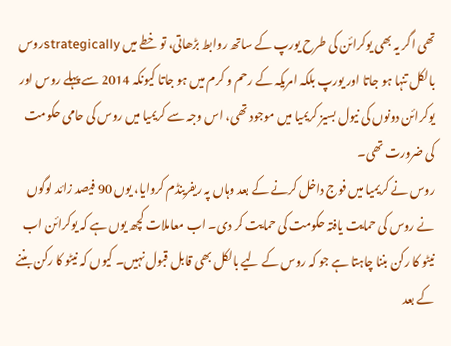تھی اگر یہ بھی یوکرائن کی طرح یورپ کے ساتھ روابط بڑھاتی، تو خطے میں strategicallyروس بالکل تنہا ہو جاتا اور یورپ بلکہ امریکہ کے رحم و کرم میں ہو جاتا کیونکہ 2014 سے پہلے روس اور یوکرائن دونوں کی نیول بسیز کریمیا میں موجود تھی، اس وجہ سے کریمیا میں روس کی حامی حکومت کی ضرورت تھی۔
روس نے کریمیا میں فوج داخل کرنے کے بعد وہاں پہ ریفرینڈم کروایا، یوں 90 فیصد زائد لوگوں نے روس کی حمایت یافتہ حکومت کی حمایت کر دی۔ اب معاملات کچھ یوں ہے کہ یوکرائن اب نیٹو کا رکن بننا چاہتا ہے جو کہ روس کے لیے بالکل بھی قابل قبول نہیں۔ کیوں کہ نیٹو کا رکن بننے کے بعد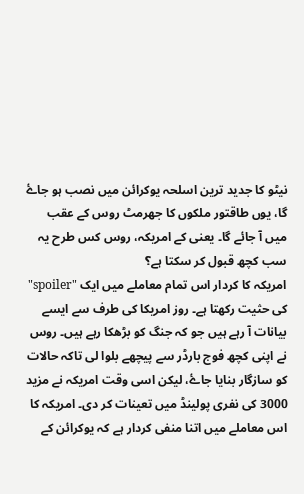نیٹو کا جدید ترین اسلحہ یوکرائن میں نصب ہو جاۓ گا، یوں طاقتور ملکوں کا جھرمٹ روس کے عقب میں آ جائے گا۔ یعنی کے امریکہ، روس کس طرح یہ سب کچھ قبول کر سکتا ہے؟
امریکہ کا کردار اس تمام معاملے میں ایک "spoiler" کی حثیت رکھتا ہے۔ روز امریکا کی طرف سے ایسے بیانات آ رہے ہیں جو کہ جنگ کو بڑھکا رہے ہیں۔ روس نے اپنی کچھ فوج بارڈر سے پیچھے بلوا لی تاکہ حالات کو سازگار بنایا جاۓ، لیکن اسی وقت امریکہ نے مزید 3000 کی نفری پولینڈ میں تعینات کر دی۔ امریکہ کا اس معاملے میں اتنا منفی کردار ہے کہ یوکرائن کے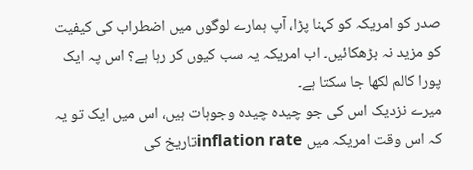صدر کو امریکہ کو کہنا پڑا، آپ ہمارے لوگوں میں اضطراب کی کیفیت کو مزید نہ بڑھکائیں۔ اب امریکہ یہ سب کیوں کر رہا ہے؟ اس پہ ایک پورا کالم لکھا جا سکتا ہے۔
میرے نزدیک اس کی جو چیدہ چیدہ وجوہات ہیں، اس میں ایک تو یہ کہ اس وقت امریکہ میں inflation rateتاریخ کی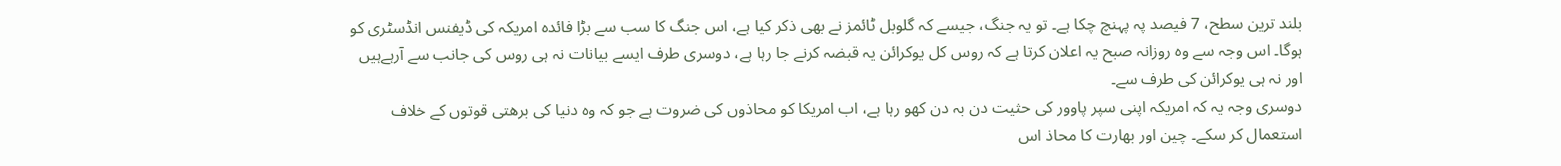بلند ترین سطح، 7 فیصد پہ پہنچ چکا ہے۔ تو یہ جنگ، جیسے کہ گلوبل ٹائمز نے بھی ذکر کیا ہے، اس جنگ کا سب سے بڑا فائدہ امریکہ کی ڈیفنس انڈسٹری کو ہوگا۔ اس وجہ سے وہ روزانہ صبح یہ اعلان کرتا ہے کہ روس کل یوکرائن یہ قبضہ کرنے جا رہا ہے، دوسری طرف ایسے بیانات نہ ہی روس کی جانب سے آرہےہیں اور نہ ہی یوکرائن کی طرف سے۔
دوسری وجہ یہ کہ امریکہ اپنی سپر پاوور کی حثیت دن بہ دن کھو رہا ہے، اب امریکا کو محاذوں کی ضروت ہے جو کہ وہ دنیا کی برھتی قوتوں کے خلاف استعمال کر سکے۔ چین اور بھارت کا محاذ اس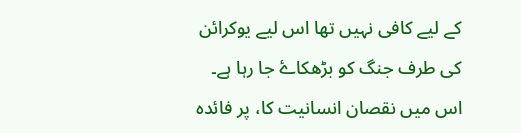کے لیے کافی نہیں تھا اس لیے یوکرائن کی طرف جنگ کو بڑھکاۓ جا رہا ہے۔ اس میں نقصان انسانیت کا، پر فائدہ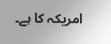امریکہ کا ہے۔